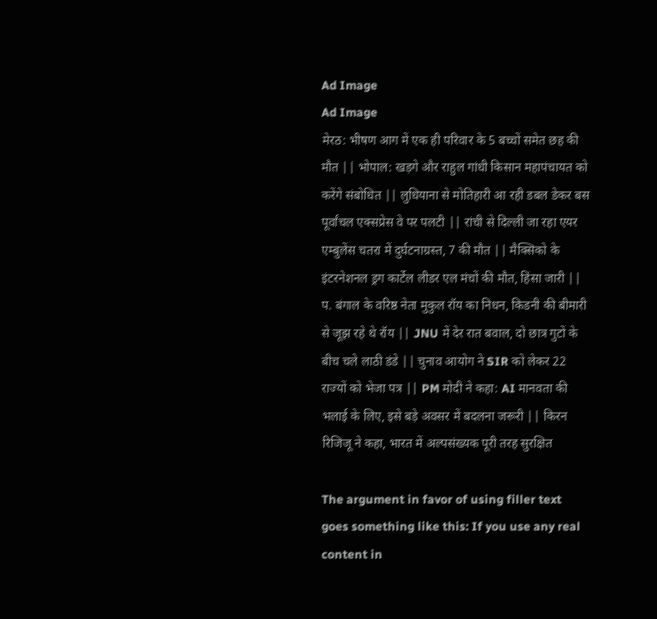Ad Image
Ad Image
मेरठ: भीषण आग में एक ही परिवार के 5 बच्चों समेत छह की मौत || भोपाल: खड़गे और राहुल गांधी किसान महापंचायत को करेंगे संबोधित || लुधियाना से मोतिहारी आ रही डबल डेकर बस पूर्वांचल एक्सप्रेस वे पर पलटी || रांची से दिल्ली जा रहा एयर एम्बुलेंस चतरा में दुर्घटनाग्रस्त, 7 की मौत || मैक्सिको के इंटरनेशनल ड्रग कार्टेल लीडर एल मंचों की मौत, हिंसा जारी || प. बंगाल के वरिष्ठ नेता मुकुल रॉय का निधन, किडनी की बीमारी से जूझ रहे थे रॉय || JNU में देर रात बवाल, दो छात्र गुटों के बीच चले लाठी डंडे || चुनाव आयोग ने SIR को लेकर 22 राज्यों को भेजा पत्र || PM मोदी ने कहा: AI मानवता की भलाई के लिए, इसे बड़े अवसर में बदलना जरूरी || किरन रिजिजू ने कहा, भारत में अल्पसंख्यक पूरी तरह सुरक्षित

The argument in favor of using filler text goes something like this: If you use any real content in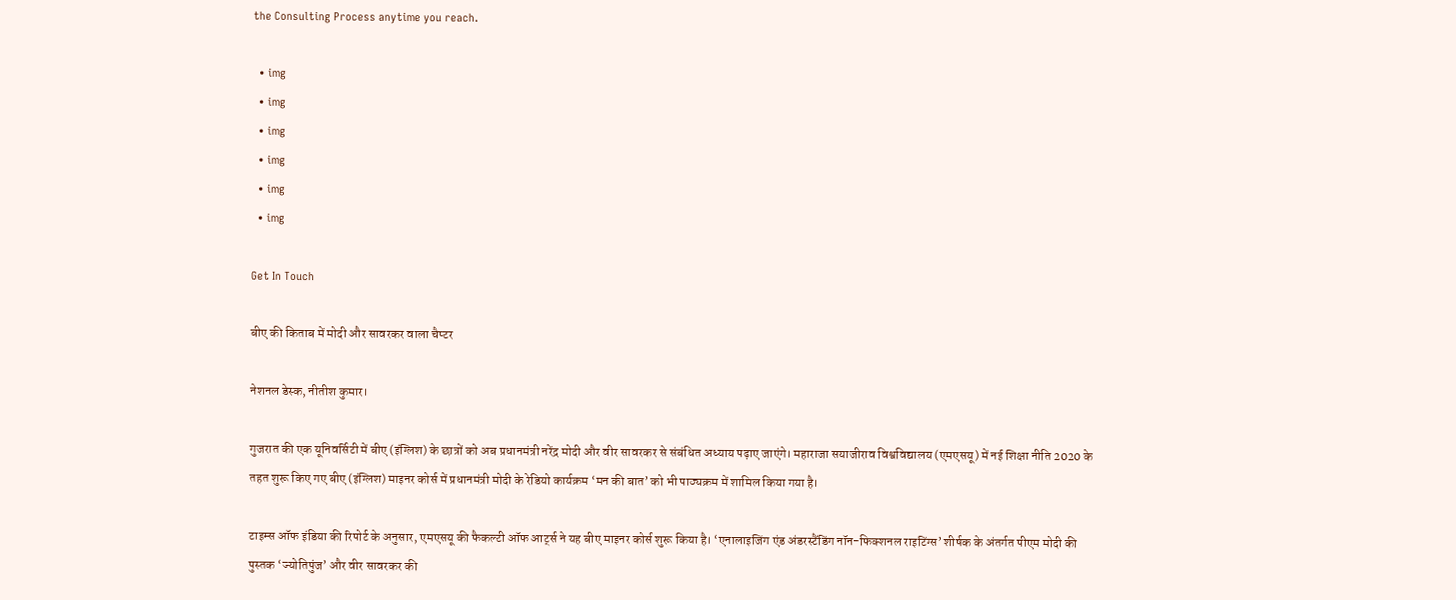the Consulting Process anytime you reach.

  • img
  • img
  • img
  • img
  • img
  • img

Get In Touch

बीए की किताब में मोदी और सावरकर वाला चैप्टर

नेशनल डेस्क, नीतीश कुमार।

गुजरात की एक यूनिवर्सिटी में बीए (इंग्लिश) के छात्रों को अब प्रधानमंत्री नरेंद्र मोदी और वीर सावरकर से संबंधित अध्याय पढ़ाए जाएंगे। महाराजा सयाजीराव विश्वविद्यालय (एमएसयू) में नई शिक्षा नीति 2020 के तहत शुरू किए गए बीए (इंग्लिश) माइनर कोर्स में प्रधानमंत्री मोदी के रेडियो कार्यक्रम ‘मन की बात’ को भी पाठ्यक्रम में शामिल किया गया है।

टाइम्स ऑफ इंडिया की रिपोर्ट के अनुसार, एमएसयू की फैकल्टी ऑफ आर्ट्स ने यह बीए माइनर कोर्स शुरू किया है। ‘एनालाइजिंग एंड अंडरस्टैंडिंग नॉन-फिक्शनल राइटिंग्स’ शीर्षक के अंतर्गत पीएम मोदी की पुस्तक ‘ज्योतिपुंज’ और वीर सावरकर की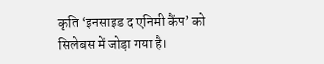कृति ‘इनसाइड द एनिमी कैंप’ को सिलेबस में जोड़ा गया है।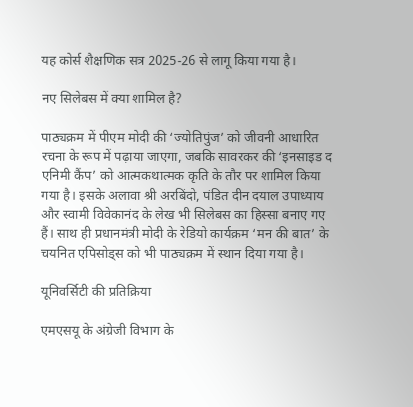यह कोर्स शैक्षणिक सत्र 2025-26 से लागू किया गया है।

नए सिलेबस में क्या शामिल है?

पाठ्यक्रम में पीएम मोदी की ‘ज्योतिपुंज’ को जीवनी आधारित रचना के रूप में पढ़ाया जाएगा, जबकि सावरकर की ‘इनसाइड द एनिमी कैंप’ को आत्मकथात्मक कृति के तौर पर शामिल किया गया है। इसके अलावा श्री अरबिंदो, पंडित दीन दयाल उपाध्याय और स्वामी विवेकानंद के लेख भी सिलेबस का हिस्सा बनाए गए हैं। साथ ही प्रधानमंत्री मोदी के रेडियो कार्यक्रम ‘मन की बात’ के चयनित एपिसोड्स को भी पाठ्यक्रम में स्थान दिया गया है।

यूनिवर्सिटी की प्रतिक्रिया

एमएसयू के अंग्रेजी विभाग के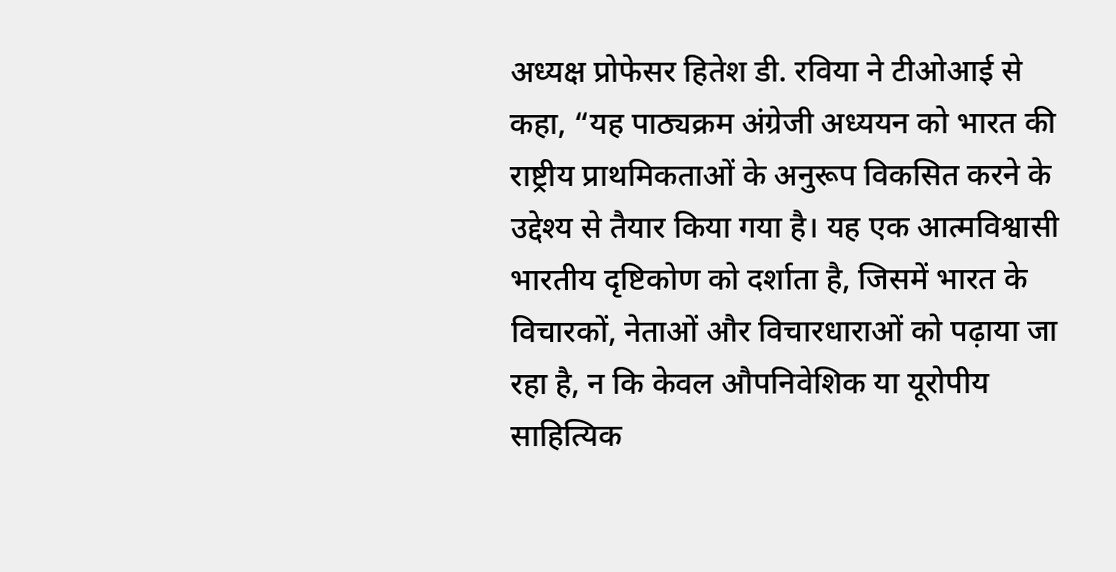अध्यक्ष प्रोफेसर हितेश डी. रविया ने टीओआई से कहा, “यह पाठ्यक्रम अंग्रेजी अध्ययन को भारत की राष्ट्रीय प्राथमिकताओं के अनुरूप विकसित करने के उद्देश्य से तैयार किया गया है। यह एक आत्मविश्वासी भारतीय दृष्टिकोण को दर्शाता है, जिसमें भारत के विचारकों, नेताओं और विचारधाराओं को पढ़ाया जा रहा है, न कि केवल औपनिवेशिक या यूरोपीय साहित्यिक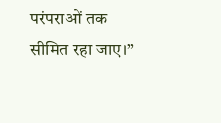परंपराओं तक सीमित रहा जाए।”